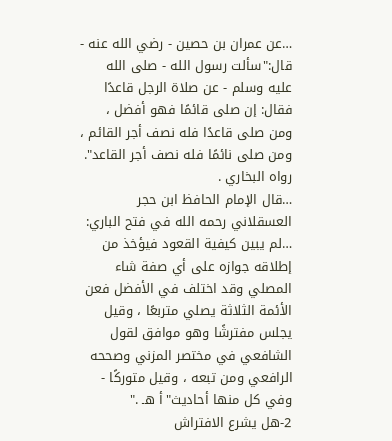…عن عمران بن حصين - رضي الله عنه - قال:"سألت رسول الله - صلى الله عليه وسلم - عن صلاة الرجل قاعدًا فقال: إن صلى قائمًا فهو أفضل ، ومن صلى قاعدًا فله نصف أجر القائم ، ومن صلى نائمًا فله نصف أجر القاعد". رواه البخاري .
…قال الإمام الحافظ ابن حجر العسقلاني رحمه الله في فتح الباري:
…لم يبين كيفية القعود فيؤخذ من إطلاقه جوازه على أي صفة شاء المصلي وقد اختلف في الأفضل فعن الأئمة الثلاثة يصلي متربعًا ، وقيل يجلس مفترشًا وهو موافق لقول الشافعي في مختصر المزني وصححه الرافعي ومن تبعه ، وقيل متوركًا - وفي كل منها أحاديث"أ هـ ."
2-هل يشرع الافتراش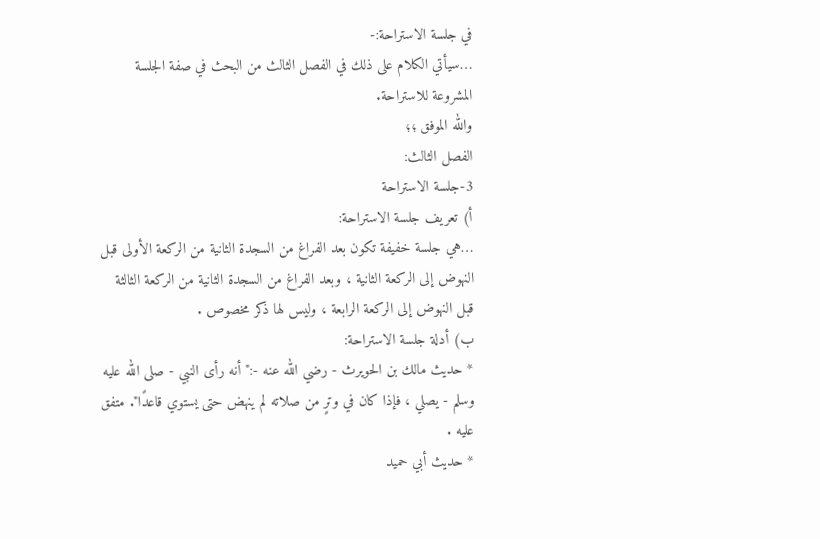في جلسة الاستراحة:-
…سيأتي الكلام على ذلك في الفصل الثالث من البحث في صفة الجلسة المشروعة للاستراحة.
والله الموفق ؛؛
الفصل الثالث:
3-جلسة الاستراحة
أ) تعريف جلسة الاستراحة:
…هي جلسة خفيفة تكون بعد الفراغ من السجدة الثانية من الركعة الأولى قبل النهوض إلى الركعة الثانية ، وبعد الفراغ من السجدة الثانية من الركعة الثالثة قبل النهوض إلى الركعة الرابعة ، وليس لها ذكر مخصوص .
ب) أدلة جلسة الاستراحة:
* حديث مالك بن الحويرث - رضي الله عنه -:"أنه رأى النبي - صلى الله عليه وسلم - يصلي ، فإذا كان في وترٍ من صلاته لم ينهض حتى يستوي قاعدًا". متفق عليه .
* حديث أبي حميد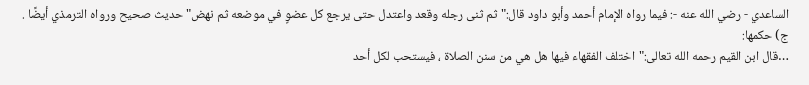الساعدي - رضي الله عنه -: فيما رواه الإمام أحمد وأبو داود قال:"ثم ثنى رجله وقعد واعتدل حتى يرجع كل عضوٍ في موضعه ثم نهض"حديث صحيح ورواه الترمذي أيضًا .
ج) حكمها:
…قال ابن القيم رحمه الله تعالى:"اختلف الفقهاء فيها هل هي من سنن الصلاة ، فيستحب لكل أحد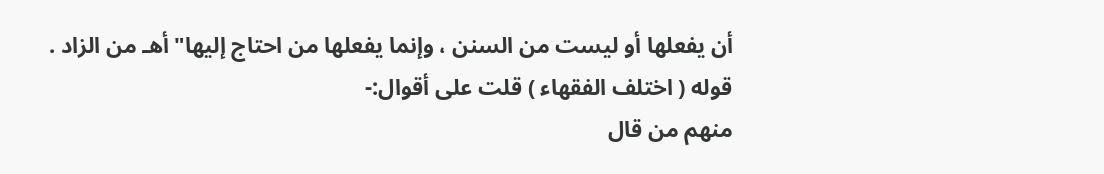أن يفعلها أو ليست من السنن ، وإنما يفعلها من احتاج إليها"أهـ من الزاد .
قوله ( اختلف الفقهاء ) قلت على أقوال:-
منهم من قال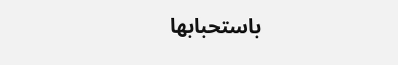باستحبابها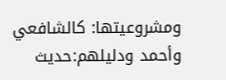ومشروعيتها: كالشافعي وأحمد ودليلهم:حديث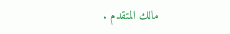مالك المتقدم .